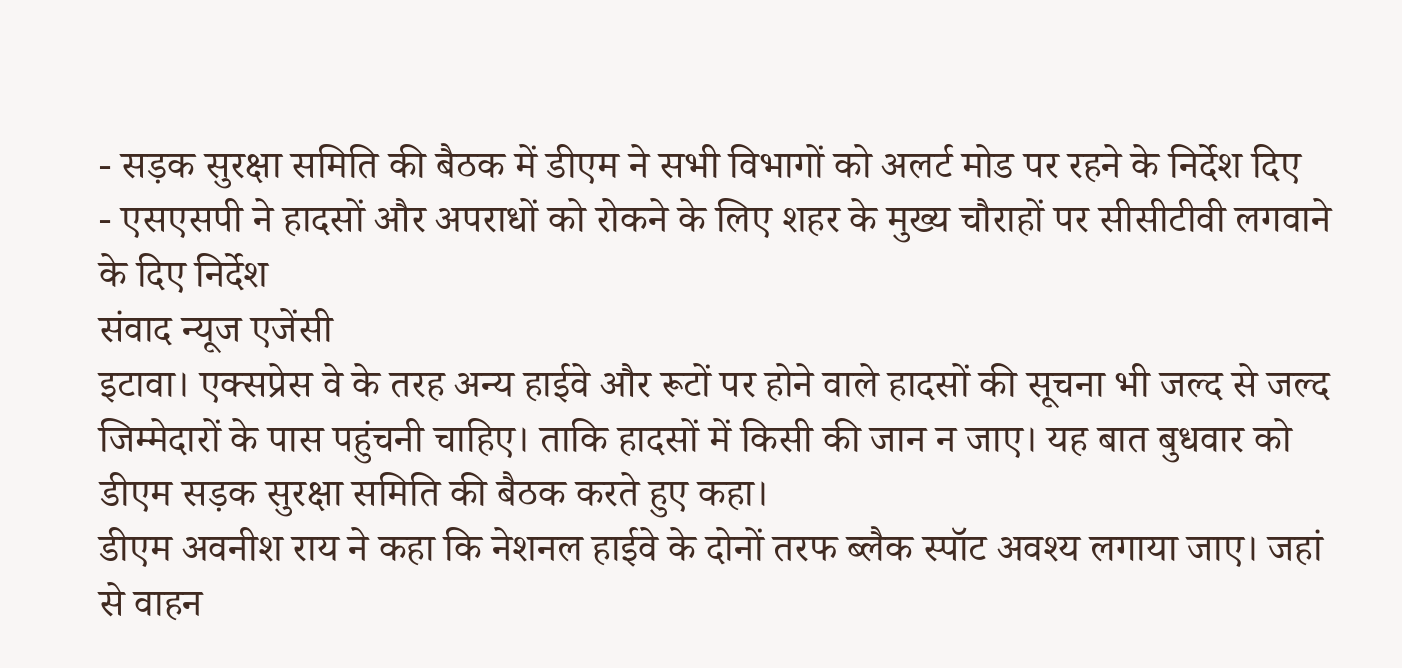- सड़क सुरक्षा समिति की बैठक में डीएम ने सभी विभागों को अलर्ट मोड पर रहने के निर्देश दिए
- एसएसपी ने हादसों और अपराधों को रोकने के लिए शहर के मुख्य चौराहों पर सीसीटीवी लगवाने के दिए निर्देश
संवाद न्यूज एजेंसी
इटावा। एक्सप्रेस वे के तरह अन्य हाईवे और रूटों पर होने वाले हादसों की सूचना भी जल्द से जल्द जिम्मेदारों के पास पहुंचनी चाहिए। ताकि हादसों में किसी की जान न जाए। यह बात बुधवार को डीएम सड़क सुरक्षा समिति की बैठक करते हुए कहा।
डीएम अवनीश राय ने कहा कि नेशनल हाईवे के दोनों तरफ ब्लैक स्पॉट अवश्य लगाया जाए। जहां से वाहन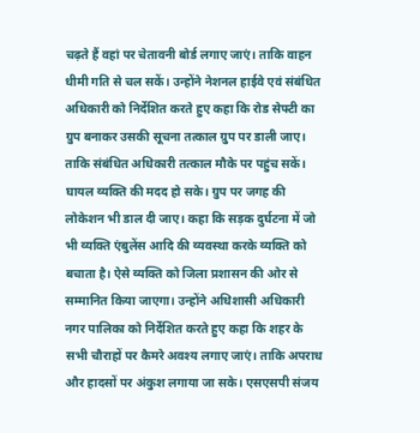चढ़ते हैं वहां पर चेतावनी बोर्ड लगाए जाएं। ताकि वाहन धीमी गति से चल सकें। उन्होंने नेशनल हाईवे एवं संबंधित अधिकारी को निर्देशित करते हुए कहा कि रोड सेफ्टी का ग्रुप बनाकर उसकी सूचना तत्काल ग्रुप पर डाली जाए। ताकि संबंधित अधिकारी तत्काल मौके पर पहुंच सकें। घायल व्यक्ति की मदद हो सके। ग्रुप पर जगह की लोकेशन भी डाल दी जाए। कहा कि सड़क दुर्घटना में जो भी व्यक्ति एंबुलेंस आदि की व्यवस्था करके व्यक्ति को बचाता है। ऐसे व्यक्ति को जिला प्रशासन की ओर से सम्मानित किया जाएगा। उन्होंने अधिशासी अधिकारी नगर पालिका को निर्देशित करते हुए कहा कि शहर के सभी चौराहों पर कैमरे अवश्य लगाए जाएं। ताकि अपराध और हादसों पर अंकुश लगाया जा सके। एसएसपी संजय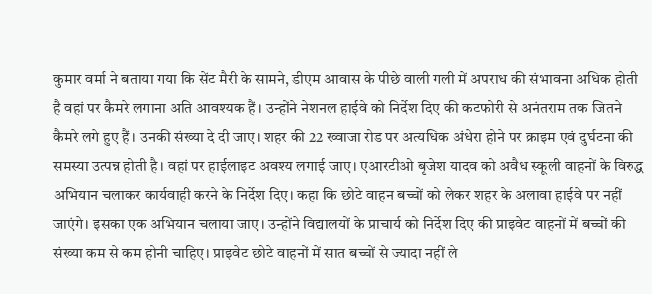कुमार वर्मा ने बताया गया कि सेंट मैरी के सामने, डीएम आवास के पीछे वाली गली में अपराध की संभावना अधिक होती है वहां पर कैमरे लगाना अति आवश्यक हैं। उन्होंने नेशनल हाईवे को निर्देश दिए की कटफोरी से अनंतराम तक जितने कैमरे लगे हुए हैं। उनकी संख्या दे दी जाए। शहर की 22 ख्वाजा रोड पर अत्यधिक अंधेरा होने पर क्राइम एवं दुर्घटना की समस्या उत्पन्न होती है। वहां पर हाईलाइट अवश्य लगाई जाए। एआरटीओ बृजेश यादव को अवैध स्कूली वाहनों के विरुद्ध अभियान चलाकर कार्यवाही करने के निर्देश दिए। कहा कि छोटे वाहन बच्चों को लेकर शहर के अलावा हाईवे पर नहीं जाएंगे। इसका एक अभियान चलाया जाए। उन्होंने विद्यालयों के प्राचार्य को निर्देश दिए की प्राइवेट वाहनों में बच्चों की संख्या कम से कम होनी चाहिए। प्राइवेट छोटे वाहनों में सात बच्चों से ज्यादा नहीं ले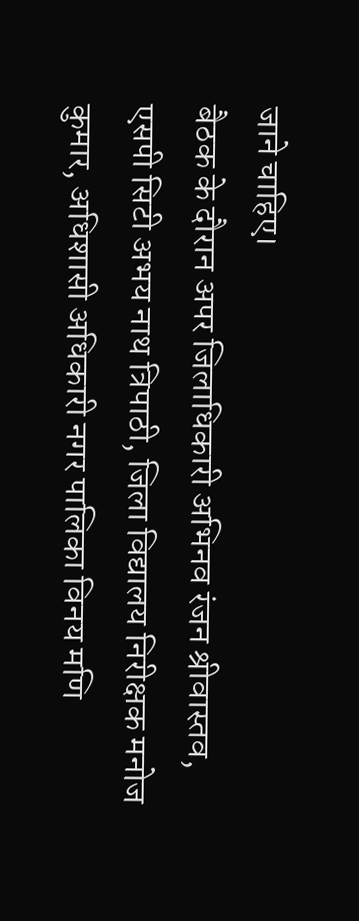जाने चाहिए।
बैठक के दौरान अपर जिलाधिकारी अभिनव रंजन श्रीवास्तव, एसपी सिटी अभय नाथ त्रिपाठी, जिला विद्यालय निरीक्षक मनोज कुमार, अधिशासी अधिकारी नगर पालिका विनय मणि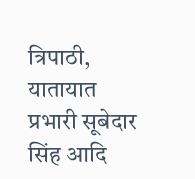त्रिपाठी, यातायात प्रभारी सूबेदार सिंह आदि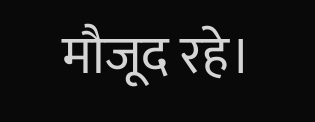मौजूद रहे।